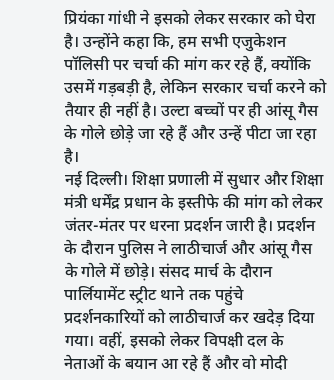प्रियंका गांधी ने इसको लेकर सरकार को घेरा है। उन्होंने कहा कि, हम सभी एजुकेशन पॉलिसी पर चर्चा की मांग कर रहे हैं, क्योंकि उसमें गड़बड़ी है, लेकिन सरकार चर्चा करने को तैयार ही नहीं है। उल्टा बच्चों पर ही आंसू गैस के गोले छोड़े जा रहे हैं और उन्हें पीटा जा रहा है।
नई दिल्ली। शिक्षा प्रणाली में सुधार और शिक्षा मंत्री धर्मेंद्र प्रधान के इस्तीफे की मांग को लेकर जंतर-मंतर पर धरना प्रदर्शन जारी है। प्रदर्शन के दौरान पुलिस ने लाठीचार्ज और आंसू गैस के गोले में छोड़े। संसद मार्च के दौरान पार्लियामेंट स्ट्रीट थाने तक पहुंचे प्रदर्शनकारियों को लाठीचार्ज कर खदेड़ दिया गया। वहीं, इसको लेकर विपक्षी दल के नेताओं के बयान आ रहे हैं और वो मोदी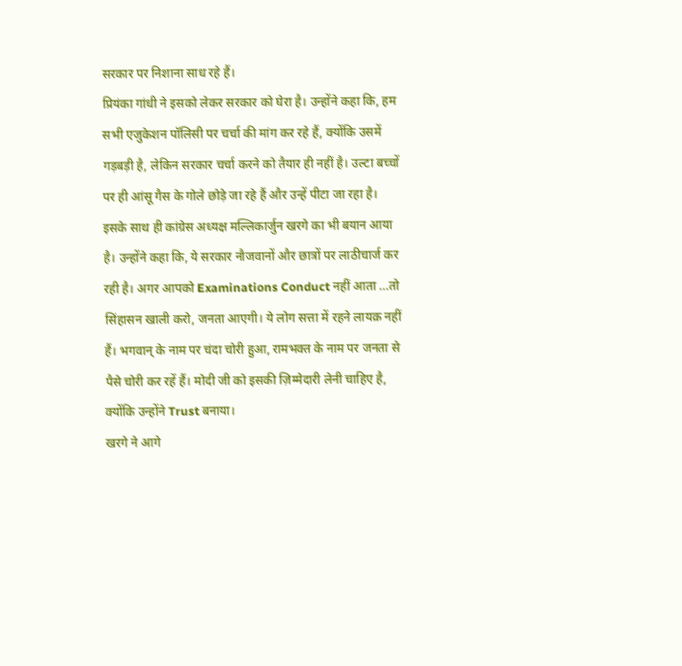सरकार पर निशाना साध रहे हैं।
प्रियंका गांधी ने इसको लेकर सरकार को घेरा है। उन्होंने कहा कि, हम सभी एजुकेशन पॉलिसी पर चर्चा की मांग कर रहे हैं, क्योंकि उसमें गड़बड़ी है, लेकिन सरकार चर्चा करने को तैयार ही नहीं है। उल्टा बच्चों पर ही आंसू गैस के गोले छोड़े जा रहे हैं और उन्हें पीटा जा रहा है।
इसके साथ ही कांग्रेस अध्यक्ष मल्लिकार्जुन खरगे का भी बयान आया है। उन्होंने कहा कि, ये सरकार नौजवानों और छात्रों पर लाठीचार्ज कर रही है। अगर आपको Examinations Conduct नहीं आता …तो सिंहासन खाली करो, जनता आएगी। ये लोग सत्ता में रहने लायक़ नहीं हैं। भगवान् के नाम पर चंदा चोरी हुआ, रामभक्त के नाम पर जनता से पैसे चोरी कर रहें हैं। मोदी जी को इसकी ज़िम्मेदारी लेनी चाहिए है, क्योंकि उन्होंने Trust बनाया।
खरगे ने आगे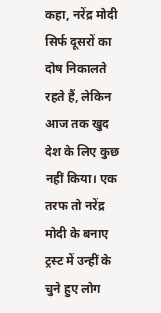कहा, नरेंद्र मोदी सिर्फ दूसरों का दोष निकालते रहते हैं, लेकिन आज तक खुद देश के लिए कुछ नहीं किया। एक तरफ तो नरेंद्र मोदी के बनाए ट्रस्ट में उन्हीं के चुने हुए लोग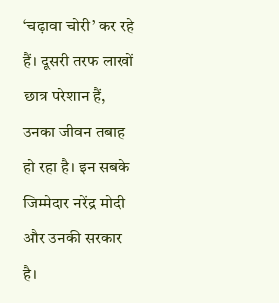‘चढ़ावा चोरी’ कर रहे हैं। दूसरी तरफ लाखों छात्र परेशान हैं, उनका जीवन तबाह हो रहा है। इन सबके जिम्मेदार नरेंद्र मोदी और उनकी सरकार है।